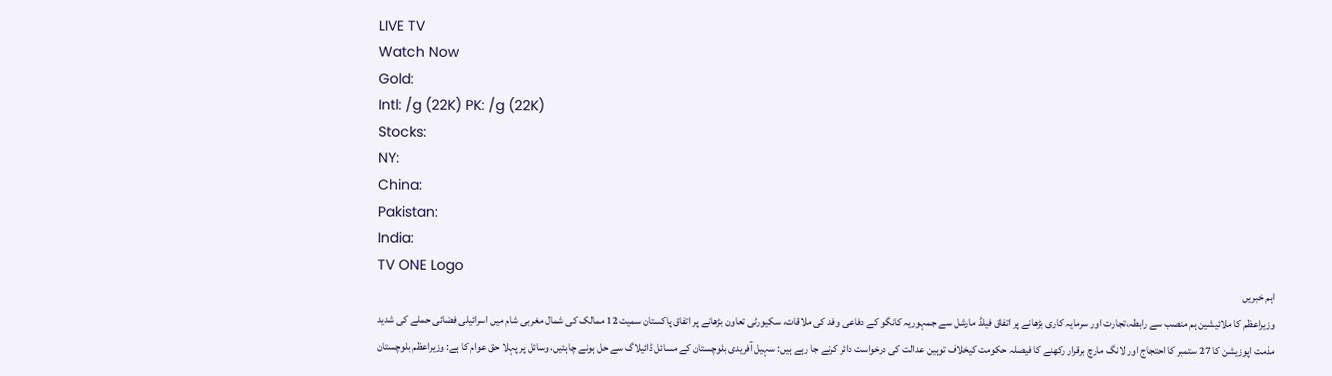LIVE TV
Watch Now
Gold:
Intl: /g (22K) PK: /g (22K)
Stocks:
NY:
China:
Pakistan:
India:
TV ONE Logo
اہم خبریں
وزیراعظم کا ملائیشین ہم منصب سے رابطہ،تجارت اور سرمایہ کاری بڑھانے پر اتفاق فیلڈ مارشل سے جمہوریہ کانگو کے دفاعی وفد کی ملاقات، سکیورٹی تعاون بڑھانے پر اتفاق پاکستان سمیت 12 ممالک کی شمال مغربی شام میں اسرائیلی فضائی حملے کی شدید مذمت اپوزیشن کا 27 ستمبر کا احتجاج اور لانگ مارچ برقرار رکھنے کا فیصلہ حکومت کیخلاف توہین عدالت کی درخواست دائر کرنے جا رہے ہیں: سہیل آفریدی بلوچستان کے مسائل ڈائیلاگ سے حل ہونے چاہئیں، وسائل پر پہلا حق عوام کا ہے: وزیراعظم بلوچستان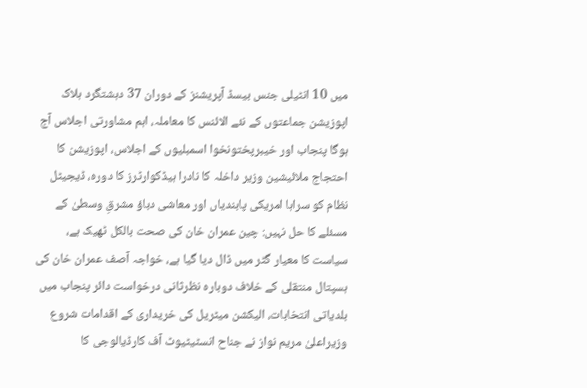میں 10 انٹیلی جنس بیسڈ آپریشنز کے دوران 37 دہشتگرد ہلاک اپوزیشن جماعتوں کے نئے الائنس کا معاملہ، اہم مشاورتی اجلاس آج ہوگا پنجاب اور خیبرپختونخوا اسمبلیوں کے اجلاس، اپوزیشن کا احتجاج ملائیشین وزیر داخلہ کا نادرا ہیڈکوارٹرز کا دورہ، ڈیجیٹل نظام کو سراہا امریکی پابندیاں اور معاشی دباؤ مشرقِ وسطیٰ کے مسئلے کا حل نہیں: چین عمران خان کی صحت بالکل ٹھیک ہے، سیاست کا معیار گٹر میں ڈال دیا گیا ہے، خواجہ آصف عمران خان کی ہسپتال منتقلی کے خلاف دوبارہ نظرثانی درخواست دائر پنجاب میں بلدیاتی انتخابات، الیکشن میٹریل کی خریداری کے اقدامات شروع وزیراعلیٰ مریم نواز نے جناح انسٹیٹیوٹ آف کارڈیالوجی کا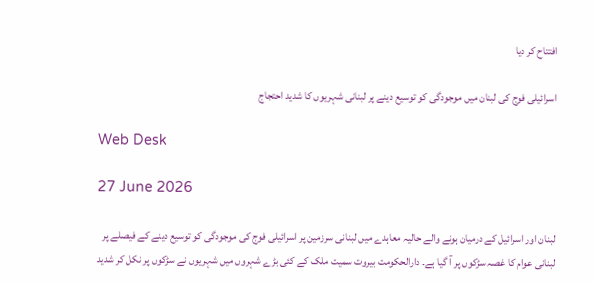افتتاح کر دیا

اسرائیلی فوج کی لبنان میں موجودگی کو توسیع دینے پر لبنانی شہریوں کا شدید احتجاج

Web Desk

27 June 2026

لبنان اور اسرائیل کے درمیان ہونے والے حالیہ معاہدے میں لبنانی سرزمین پر اسرائیلی فوج کی موجودگی کو توسیع دینے کے فیصلے پر لبنانی عوام کا غصہ سڑکوں پر آ گیا ہے۔ دارالحکومت بیروت سمیت ملک کے کئی بڑے شہروں میں شہریوں نے سڑکوں پر نکل کر شدید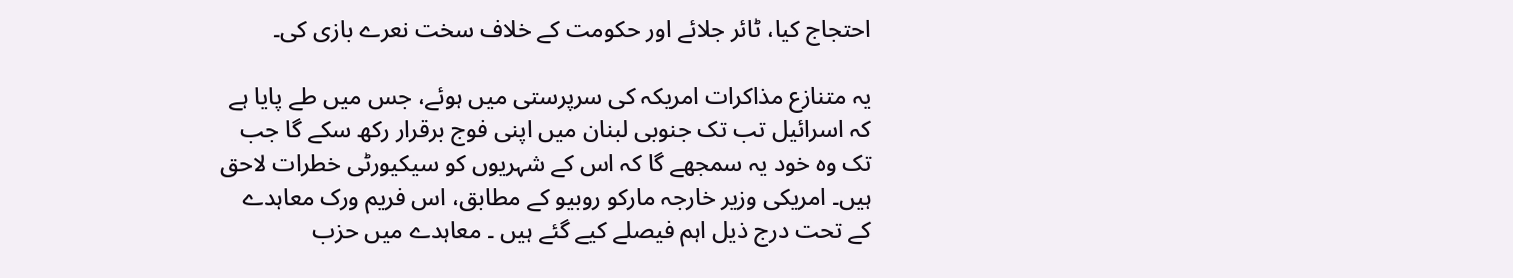احتجاج کیا، ٹائر جلائے اور حکومت کے خلاف سخت نعرے بازی کی۔

یہ متنازع مذاکرات امریکہ کی سرپرستی میں ہوئے، جس میں طے پایا ہے کہ اسرائیل تب تک جنوبی لبنان میں اپنی فوج برقرار رکھ سکے گا جب تک وہ خود یہ سمجھے گا کہ اس کے شہریوں کو سیکیورٹی خطرات لاحق ہیں۔ امریکی وزیر خارجہ مارکو روبیو کے مطابق، اس فریم ورک معاہدے کے تحت درج ذیل اہم فیصلے کیے گئے ہیں ۔ معاہدے میں حزب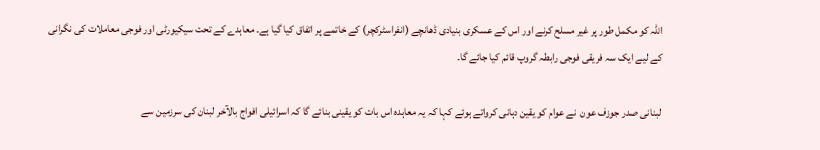اللہ کو مکمل طور پر غیر مسلح کرنے اور اس کے عسکری بنیادی ڈھانچے (انفراسٹرکچر) کے خاتمے پر اتفاق کیا گیا ہے۔ معاہدے کے تحت سیکیورٹی اور فوجی معاملات کی نگرانی کے لیے ایک سہ فریقی فوجی رابطہ گروپ قائم کیا جائے گا۔

لبنانی صدر جوزف عون  نے عوام کو یقین دہانی کرواتے ہوئے کہا کہ یہ معاہدہ اس بات کو یقینی بنائے گا کہ اسرائیلی افواج بالآخر لبنان کی سرزمین سے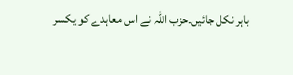باہر نکل جائیں۔حزب اللہ نے اس معاہدے کو یکسر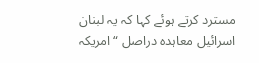مسترد کرتے ہوئے کہا کہ یہ لبنان اسرائیل معاہدہ دراصل “امریکہ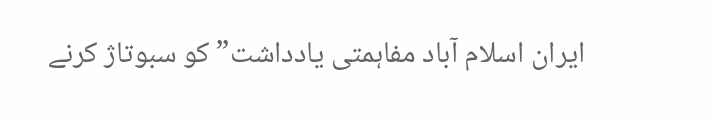ایران اسلام آباد مفاہمتی یادداشت” کو سبوتاژ کرنے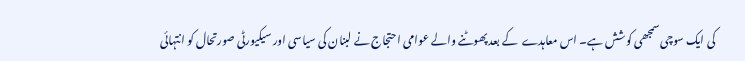کی ایک سوچی سمجھی کوشش ہے۔ اس معاہدے  کے بعد پھوٹنے والے عوامی احتجاج نے لبنان کی سیاسی اور سیکیورٹی صورتحال کو انتہائی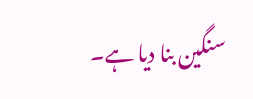سنگین بنا دیا ہے۔